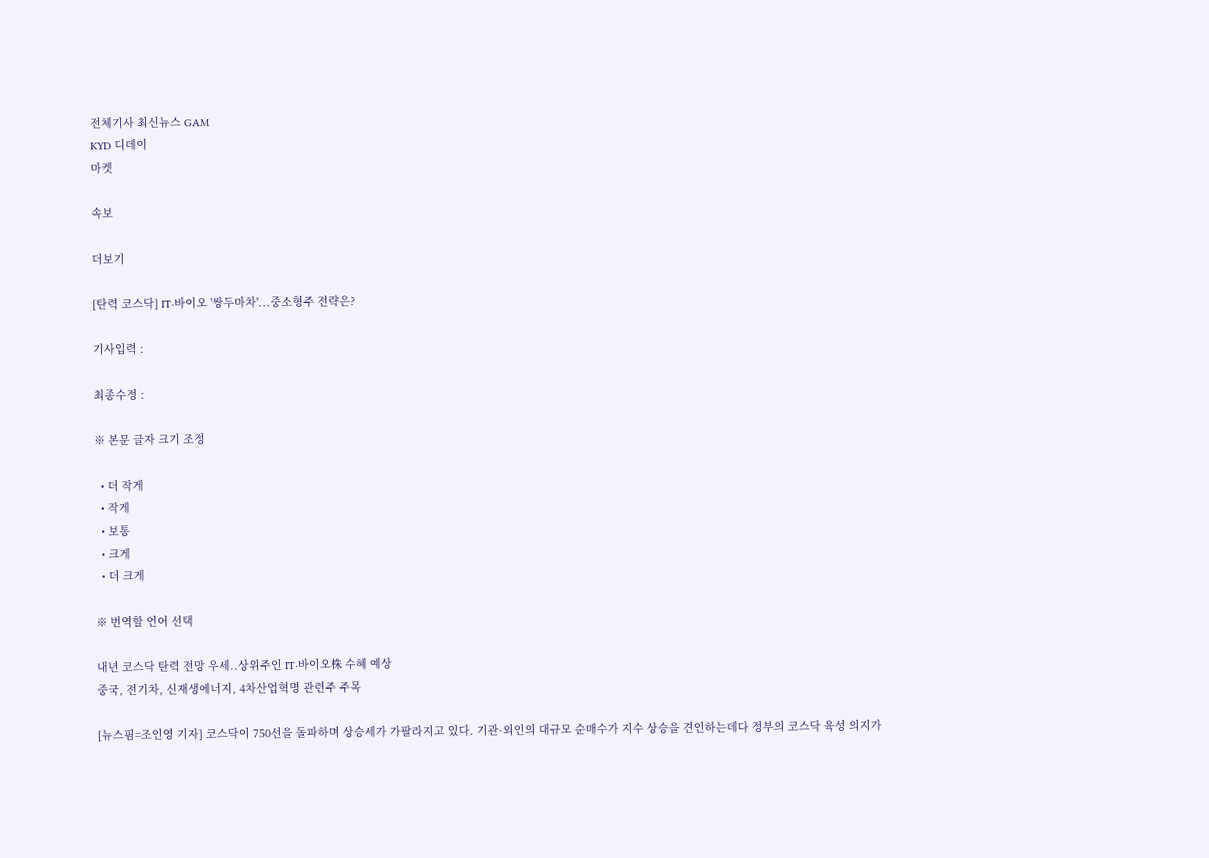전체기사 최신뉴스 GAM
KYD 디데이
마켓

속보

더보기

[탄력 코스닥] IT·바이오 '쌍두마차'...중소형주 전략은?

기사입력 :

최종수정 :

※ 본문 글자 크기 조정

  • 더 작게
  • 작게
  • 보통
  • 크게
  • 더 크게

※ 번역할 언어 선택

내년 코스닥 탄력 전망 우세..상위주인 IT·바이오株 수혜 예상
중국, 전기차, 신재생에너지, 4차산업혁명 관련주 주목

[뉴스핌=조인영 기자] 코스닥이 750선을 돌파하며 상승세가 가팔라지고 있다. 기관·외인의 대규모 순매수가 지수 상승을 견인하는데다 정부의 코스닥 육성 의지가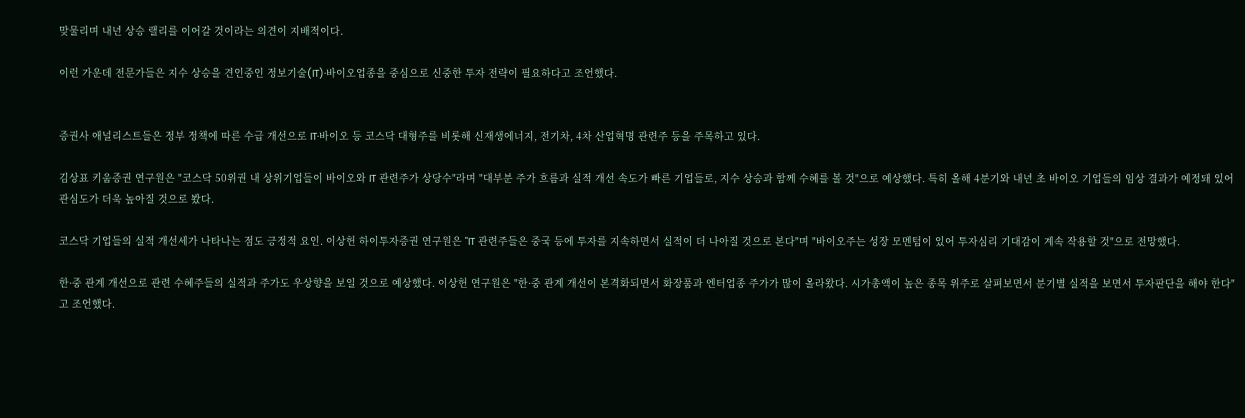맞물리며 내년 상승 랠리를 이어갈 것이라는 의견이 지배적이다.

이런 가운데 전문가들은 지수 상승을 견인중인 정보기술(IT)·바이오업종을 중심으로 신중한 투자 전략이 필요하다고 조언했다.


증권사 애널리스트들은 정부 정책에 따른 수급 개선으로 IT·바이오 등 코스닥 대형주를 비롯해 신재생에너지, 전기차, 4차 산업혁명 관련주 등을 주목하고 있다.

김상표 키움증권 연구원은 "코스닥 50위권 내 상위기업들이 바이오와 IT 관련주가 상당수"라며 "대부분 주가 흐름과 실적 개선 속도가 빠른 기업들로, 지수 상승과 함께 수혜를 볼 것"으로 예상했다. 특히 올해 4분기와 내년 초 바이오 기업들의 임상 결과가 예정돼 있어 관심도가 더욱 높아질 것으로 봤다.

코스닥 기업들의 실적 개선세가 나타나는 점도 긍정적 요인. 이상헌 하이투자증권 연구원은 "IT 관련주들은 중국 등에 투자를 지속하면서 실적이 더 나아질 것으로 본다"며 "바이오주는 성장 모멘텀이 있어 투자심리 기대감이 계속 작용할 것"으로 전망했다.

한·중 관계 개선으로 관련 수혜주들의 실적과 주가도 우상향을 보일 것으로 예상했다. 이상헌 연구원은 "한·중 관계 개선이 본격화되면서 화장품과 엔터업종 주가가 많이 올라왔다. 시가총액이 높은 종목 위주로 살펴보면서 분기별 실적을 보면서 투자판단을 해야 한다"고 조언했다.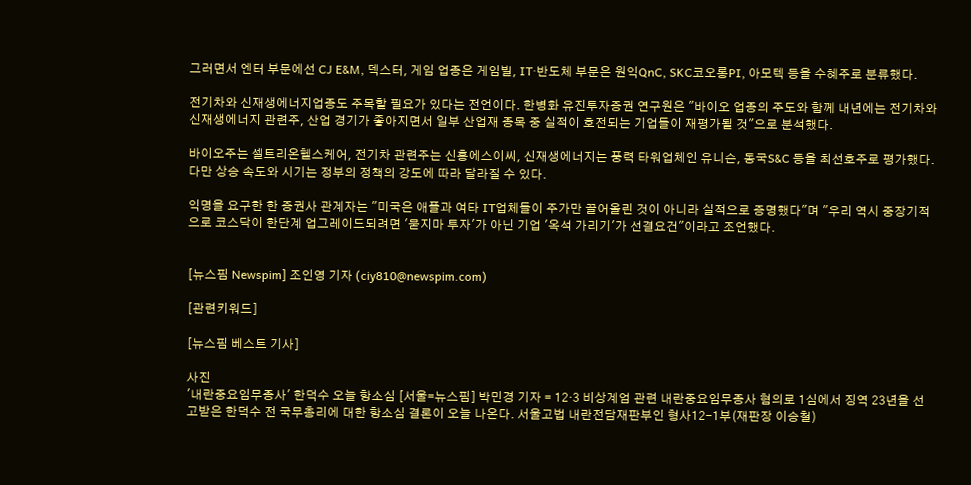그러면서 엔터 부문에선 CJ E&M, 덱스터, 게임 업종은 게임빌, IT·반도체 부문은 원익QnC, SKC코오롱PI, 아모텍 등을 수혜주로 분류했다.

전기차와 신재생에너지업종도 주목할 필요가 있다는 전언이다. 한병화 유진투자증권 연구원은 "바이오 업종의 주도와 함께 내년에는 전기차와 신재생에너지 관련주, 산업 경기가 좋아지면서 일부 산업재 종목 중 실적이 호전되는 기업들이 재평가될 것"으로 분석했다.

바이오주는 셀트리온헬스케어, 전기차 관련주는 신흥에스이씨, 신재생에너지는 풍력 타워업체인 유니슨, 동국S&C 등을 최선호주로 평가했다. 다만 상승 속도와 시기는 정부의 정책의 강도에 따라 달라질 수 있다.

익명을 요구한 한 증권사 관계자는 "미국은 애플과 여타 IT업체들이 주가만 끌어올린 것이 아니라 실적으로 증명했다"며 "우리 역시 중장기적으로 코스닥이 한단계 업그레이드되려면 '묻지마 투자'가 아닌 기업 '옥석 가리기'가 선결요건"이라고 조언했다.


[뉴스핌 Newspim] 조인영 기자 (ciy810@newspim.com)

[관련키워드]

[뉴스핌 베스트 기사]

사진
'내란중요임무종사' 한덕수 오늘 항소심 [서울=뉴스핌] 박민경 기자 = 12·3 비상계엄 관련 내란중요임무종사 혐의로 1심에서 징역 23년을 선고받은 한덕수 전 국무총리에 대한 항소심 결론이 오늘 나온다. 서울고법 내란전담재판부인 형사12-1부(재판장 이승철)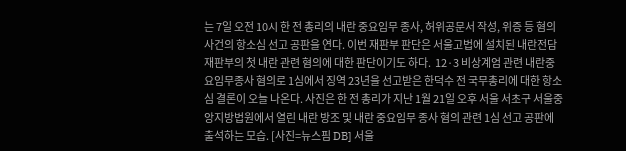는 7일 오전 10시 한 전 총리의 내란 중요임무 종사, 허위공문서 작성, 위증 등 혐의 사건의 항소심 선고 공판을 연다. 이번 재판부 판단은 서울고법에 설치된 내란전담재판부의 첫 내란 관련 혐의에 대한 판단이기도 하다.  12·3 비상계엄 관련 내란중요임무종사 혐의로 1심에서 징역 23년을 선고받은 한덕수 전 국무총리에 대한 항소심 결론이 오늘 나온다. 사진은 한 전 총리가 지난 1월 21일 오후 서울 서초구 서울중앙지방법원에서 열린 내란 방조 및 내란 중요임무 종사 혐의 관련 1심 선고 공판에 출석하는 모습. [사진=뉴스핌 DB] 서울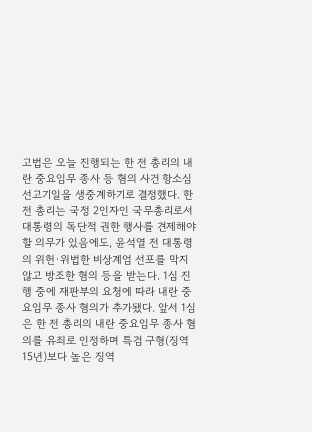고법은 오늘 진행되는 한 전 총리의 내란 중요임무 종사 등 혐의 사건 항소심 선고기일을 생중계하기로 결정했다. 한 전 총리는 국정 2인자인 국무총리로서 대통령의 독단적 권한 행사를 견제해야 할 의무가 있음에도, 윤석열 전 대통령의 위헌·위법한 비상계엄 선포를 막지 않고 방조한 혐의 등을 받는다. 1심 진행 중에 재판부의 요청에 따라 내란 중요임무 종사 혐의가 추가됐다. 앞서 1심은 한 전 총리의 내란 중요임무 종사 혐의를 유죄로 인정하며 특검 구형(징역 15년)보다 높은 징역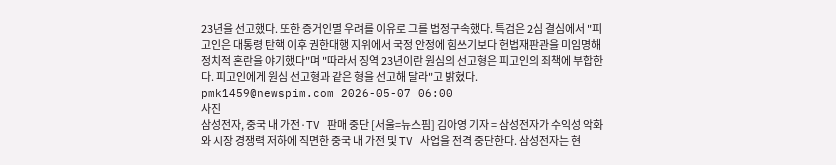23년을 선고했다. 또한 증거인멸 우려를 이유로 그를 법정구속했다. 특검은 2심 결심에서 "피고인은 대통령 탄핵 이후 권한대행 지위에서 국정 안정에 힘쓰기보다 헌법재판관을 미임명해 정치적 혼란을 야기했다"며 "따라서 징역 23년이란 원심의 선고형은 피고인의 죄책에 부합한다. 피고인에게 원심 선고형과 같은 형을 선고해 달라"고 밝혔다. pmk1459@newspim.com 2026-05-07 06:00
사진
삼성전자, 중국 내 가전·TV 판매 중단 [서울=뉴스핌] 김아영 기자 = 삼성전자가 수익성 악화와 시장 경쟁력 저하에 직면한 중국 내 가전 및 TV 사업을 전격 중단한다. 삼성전자는 현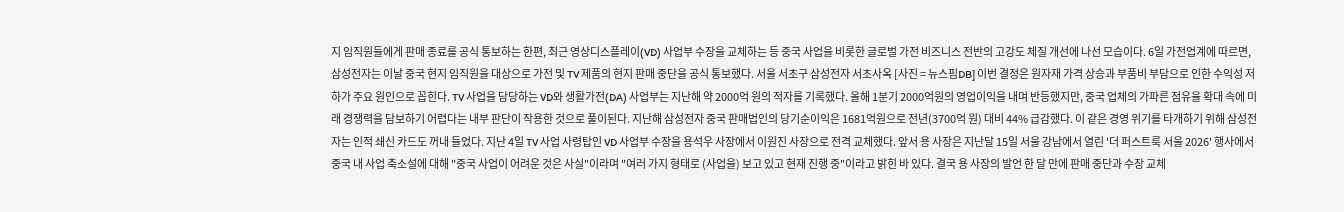지 임직원들에게 판매 종료를 공식 통보하는 한편, 최근 영상디스플레이(VD) 사업부 수장을 교체하는 등 중국 사업을 비롯한 글로벌 가전 비즈니스 전반의 고강도 체질 개선에 나선 모습이다. 6일 가전업계에 따르면, 삼성전자는 이날 중국 현지 임직원을 대상으로 가전 및 TV 제품의 현지 판매 중단을 공식 통보했다. 서울 서초구 삼성전자 서초사옥 [사진 = 뉴스핌DB] 이번 결정은 원자재 가격 상승과 부품비 부담으로 인한 수익성 저하가 주요 원인으로 꼽힌다. TV 사업을 담당하는 VD와 생활가전(DA) 사업부는 지난해 약 2000억 원의 적자를 기록했다. 올해 1분기 2000억원의 영업이익을 내며 반등했지만, 중국 업체의 가파른 점유율 확대 속에 미래 경쟁력을 담보하기 어렵다는 내부 판단이 작용한 것으로 풀이된다. 지난해 삼성전자 중국 판매법인의 당기순이익은 1681억원으로 전년(3700억 원) 대비 44% 급감했다. 이 같은 경영 위기를 타개하기 위해 삼성전자는 인적 쇄신 카드도 꺼내 들었다. 지난 4일 TV 사업 사령탑인 VD 사업부 수장을 용석우 사장에서 이원진 사장으로 전격 교체했다. 앞서 용 사장은 지난달 15일 서울 강남에서 열린 '더 퍼스트룩 서울 2026' 행사에서 중국 내 사업 축소설에 대해 "중국 사업이 어려운 것은 사실"이라며 "여러 가지 형태로 (사업을) 보고 있고 현재 진행 중"이라고 밝힌 바 있다. 결국 용 사장의 발언 한 달 만에 판매 중단과 수장 교체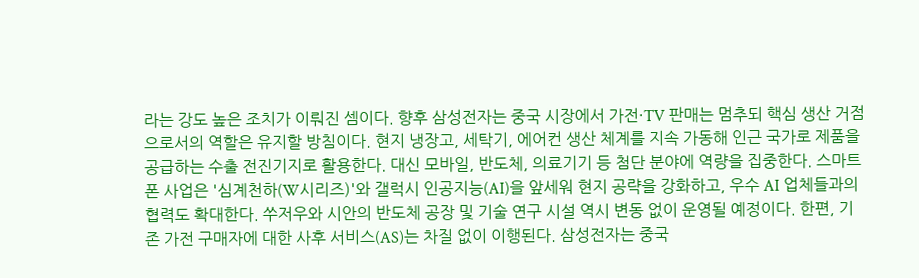라는 강도 높은 조치가 이뤄진 셈이다. 향후 삼성전자는 중국 시장에서 가전·TV 판매는 멈추되 핵심 생산 거점으로서의 역할은 유지할 방침이다. 현지 냉장고, 세탁기, 에어컨 생산 체계를 지속 가동해 인근 국가로 제품을 공급하는 수출 전진기지로 활용한다. 대신 모바일, 반도체, 의료기기 등 첨단 분야에 역량을 집중한다. 스마트폰 사업은 '심계천하(W시리즈)'와 갤럭시 인공지능(AI)을 앞세워 현지 공략을 강화하고, 우수 AI 업체들과의 협력도 확대한다. 쑤저우와 시안의 반도체 공장 및 기술 연구 시설 역시 변동 없이 운영될 예정이다. 한편, 기존 가전 구매자에 대한 사후 서비스(AS)는 차질 없이 이행된다. 삼성전자는 중국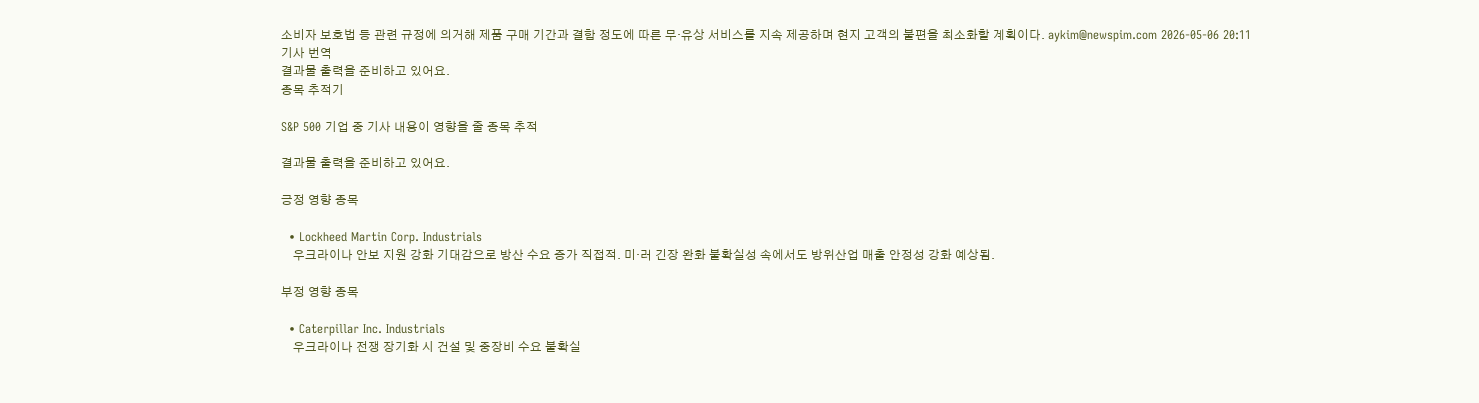소비자 보호법 등 관련 규정에 의거해 제품 구매 기간과 결함 정도에 따른 무·유상 서비스를 지속 제공하며 현지 고객의 불편을 최소화할 계획이다. aykim@newspim.com 2026-05-06 20:11
기사 번역
결과물 출력을 준비하고 있어요.
종목 추적기

S&P 500 기업 중 기사 내용이 영향을 줄 종목 추적

결과물 출력을 준비하고 있어요.

긍정 영향 종목

  • Lockheed Martin Corp. Industrials
    우크라이나 안보 지원 강화 기대감으로 방산 수요 증가 직접적. 미·러 긴장 완화 불확실성 속에서도 방위산업 매출 안정성 강화 예상됨.

부정 영향 종목

  • Caterpillar Inc. Industrials
    우크라이나 전쟁 장기화 시 건설 및 중장비 수요 불확실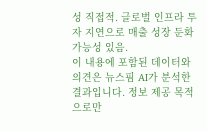성 직접적. 글로벌 인프라 투자 지연으로 매출 성장 둔화 가능성 있음.
이 내용에 포함된 데이터와 의견은 뉴스핌 AI가 분석한 결과입니다. 정보 제공 목적으로만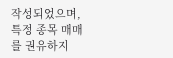작성되었으며, 특정 종목 매매를 권유하지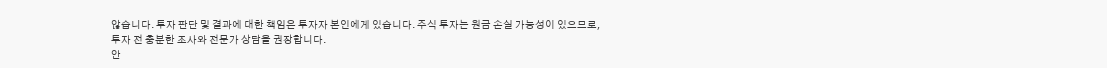않습니다. 투자 판단 및 결과에 대한 책임은 투자자 본인에게 있습니다. 주식 투자는 원금 손실 가능성이 있으므로, 투자 전 충분한 조사와 전문가 상담을 권장합니다.
안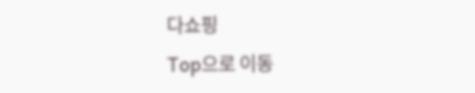다쇼핑
Top으로 이동